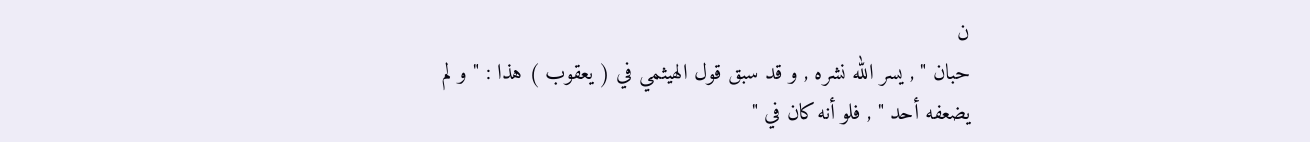ن
حبان " , يسر الله نشره , و قد سبق قول الهيثمي في ( يعقوب ) هذا : " و لم
يضعفه أحد " , فلو أنه كان في "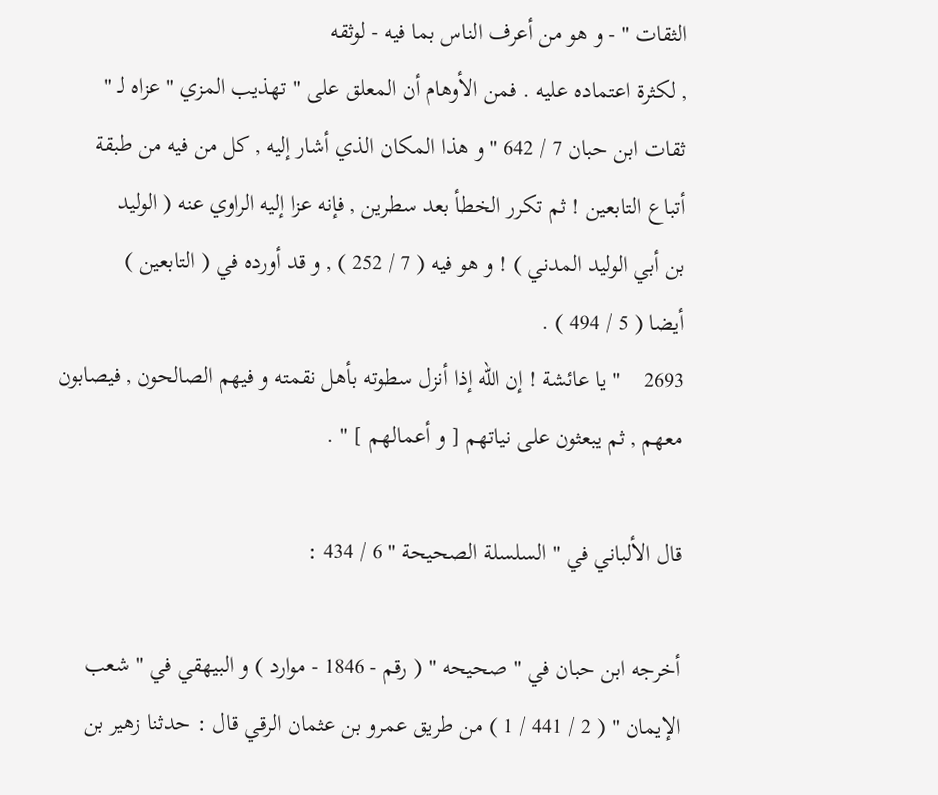الثقات " - و هو من أعرف الناس بما فيه - لوثقه
, لكثرة اعتماده عليه . فمن الأوهام أن المعلق على " تهذيب المزي " عزاه لـ "
ثقات ابن حبان 7 / 642 " و هذا المكان الذي أشار إليه , كل من فيه من طبقة
أتباع التابعين ! ثم تكرر الخطأ بعد سطرين , فإنه عزا إليه الراوي عنه ( الوليد
بن أبي الوليد المدني ) ! و هو فيه ( 7 / 252 ) , و قد أورده في ( التابعين )
أيضا ( 5 / 494 ) .
2693    " يا عائشة ! إن الله إذا أنزل سطوته بأهل نقمته و فيهم الصالحون , فيصابون
معهم , ثم يبعثون على نياتهم [ و أعمالهم ] " .

قال الألباني في " السلسلة الصحيحة " 6 / 434 :

أخرجه ابن حبان في " صحيحه " ( رقم - 1846 - موارد ) و البيهقي في " شعب
الإيمان " ( 2 / 441 / 1 ) من طريق عمرو بن عثمان الرقي قال : حدثنا زهير بن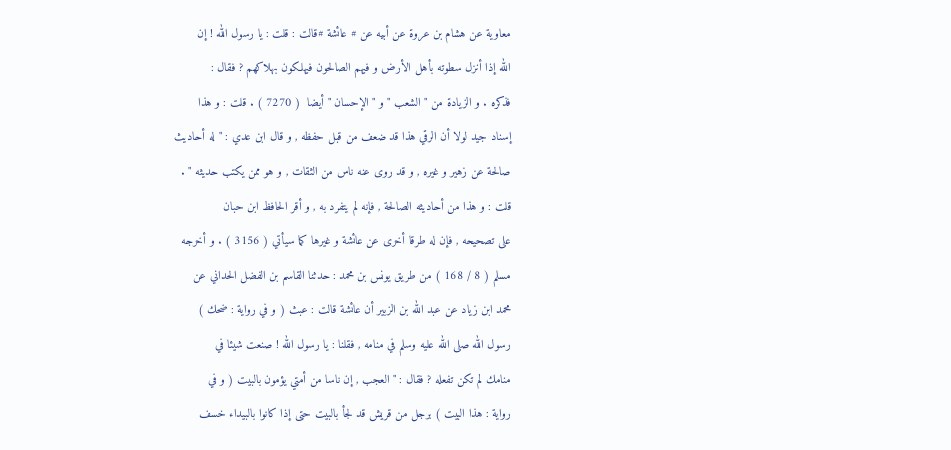معاوية عن هشام بن عروة عن أبيه عن # عائشة #قالت : قلت : يا رسول الله ! إن
الله إذا أنزل سطوته بأهل الأرض و فيهم الصالحون فيهلكون بهلاكهم ? فقال :
فذكره . و الزيادة من " الشعب " و " الإحسان " أيضا  ( 7270 ) . قلت : و هذا
إسناد جيد لولا أن الرقي هذا قد ضعف من قبل حفظه , و قال ابن عدي : " له أحاديث
صالحة عن زهير و غيره , و قد روى عنه ناس من الثقات , و هو ممن يكتب حديثه " .
قلت : و هذا من أحاديثه الصالحة , فإنه لم يتفرد به , و أقر الحافظ ابن حبان
على تصحيحه , فإن له طرقا أخرى عن عائشة و غيرها كما سيأتي ( 3156 ) . و أخرجه
مسلم ( 8 / 168 ) من طريق يونس بن محمد : حدثنا القاسم بن الفضل الحداني عن
محمد ابن زياد عن عبد الله بن الزبير أن عائشة قالت : عبث ( و في رواية : ضحك )
رسول الله صلى الله عليه وسلم في منامه , فقلنا : يا رسول الله ! صنعت شيئا في
منامك لم تكن تفعله ? فقال : " العجب , إن ناسا من أمتي يؤمون بالبيت ( و في
رواية : هذا البيت ) برجل من قريش قد لجأ بالبيت حتى إذا كانوا بالبيداء خسف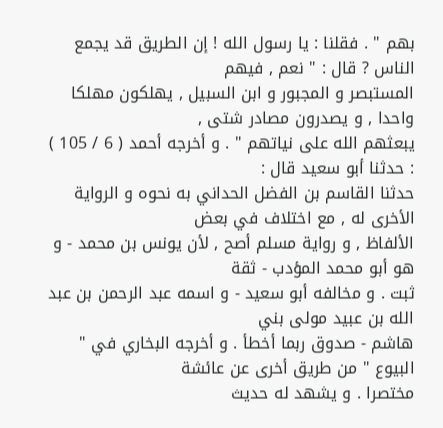بهم " . فقلنا : يا رسول الله ! إن الطريق قد يجمع الناس ? قال : " نعم , فيهم
المستبصر و المجبور و ابن السبيل , يهلكون مهلكا واحدا , و يصدرون مصادر شتى ,
يبعثهم الله على نياتهم " . و أخرجه أحمد ( 6 / 105 ) : حدثنا أبو سعيد قال :
حدثنا القاسم بن الفضل الحداني به نحوه و الرواية الأخرى له , مع اختلاف في بعض
الألفاظ , و رواية مسلم أصح , لأن يونس بن محمد - و هو أبو محمد المؤدب - ثقة
ثبت . و مخالفه أبو سعيد - و اسمه عبد الرحمن بن عبد الله بن عبيد مولى بني
هاشم - صدوق ربما أخطأ . و أخرجه البخاري في " البيوع " من طريق أخرى عن عائشة
مختصرا . و يشهد له حديث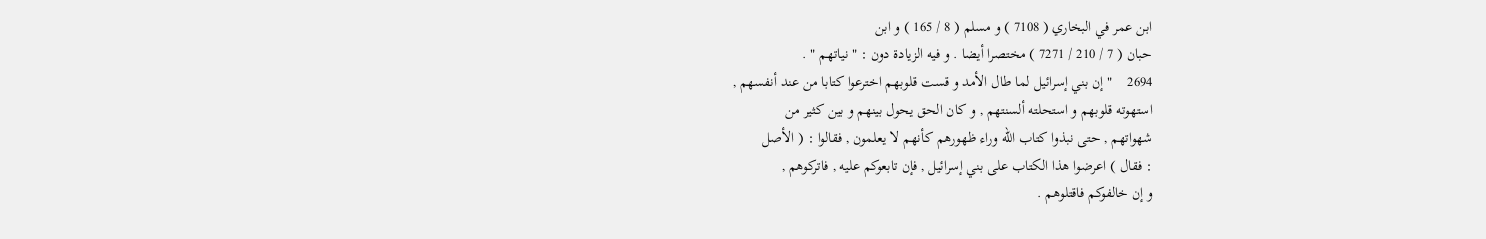ابن عمر في البخاري ( 7108 ) و مسلم ( 8 / 165 ) و ابن
حبان ( 7 / 210 / 7271 ) مختصرا أيضا . و فيه الزيادة دون : " نياتهم " .
2694    " إن بني إسرائيل لما طال الأمد و قست قلوبهم اخترعوا كتابا من عند أنفسهم ,
استهوته قلوبهم و استحلته ألسنتهم , و كان الحق يحول بينهم و بين كثير من
شهواتهم , حتى نبذوا كتاب الله وراء ظهورهم كأنهم لا يعلمون , فقالوا : ( الأصل
: فقال ) اعرضوا هذا الكتاب على بني إسرائيل , فإن تابعوكم عليه , فاتركوهم ,
و إن خالفوكم فاقتلوهم .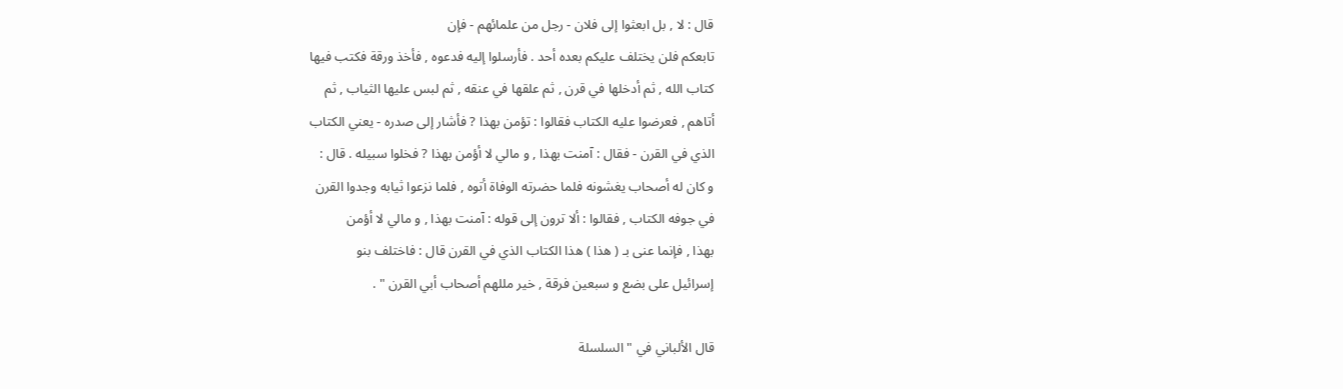قال : لا , بل ابعثوا إلى فلان - رجل من علمائهم - فإن
تابعكم فلن يختلف عليكم بعده أحد . فأرسلوا إليه فدعوه , فأخذ ورقة فكتب فيها
كتاب الله , ثم أدخلها في قرن , ثم علقها في عنقه , ثم لبس عليها الثياب , ثم
أتاهم , فعرضوا عليه الكتاب فقالوا : تؤمن بهذا ? فأشار إلى صدره - يعني الكتاب
الذي في القرن - فقال : آمنت بهذا , و مالي لا أؤمن بهذا ? فخلوا سبيله . قال :
و كان له أصحاب يغشونه فلما حضرته الوفاة أتوه , فلما نزعوا ثيابه وجدوا القرن
في جوفه الكتاب , فقالوا : ألا ترون إلى قوله : آمنت بهذا , و مالي لا أؤمن
بهذا , فإنما عنى بـ ( هذا ) هذا الكتاب الذي في القرن قال : فاختلف بنو
إسرائيل على بضع و سبعين فرقة , خير مللهم أصحاب أبي القرن " .

قال الألباني في " السلسلة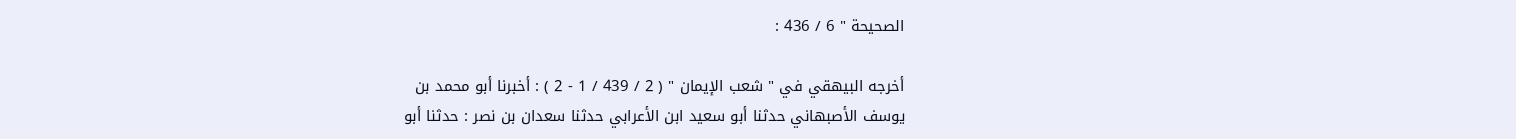الصحيحة " 6 / 436 :

أخرجه البيهقي في " شعب الإيمان " ( 2 / 439 / 1 - 2 ) : أخبرنا أبو محمد بن
يوسف الأصبهاني حدثنا أبو سعيد ابن الأعرابي حدثنا سعدان بن نصر : حدثنا أبو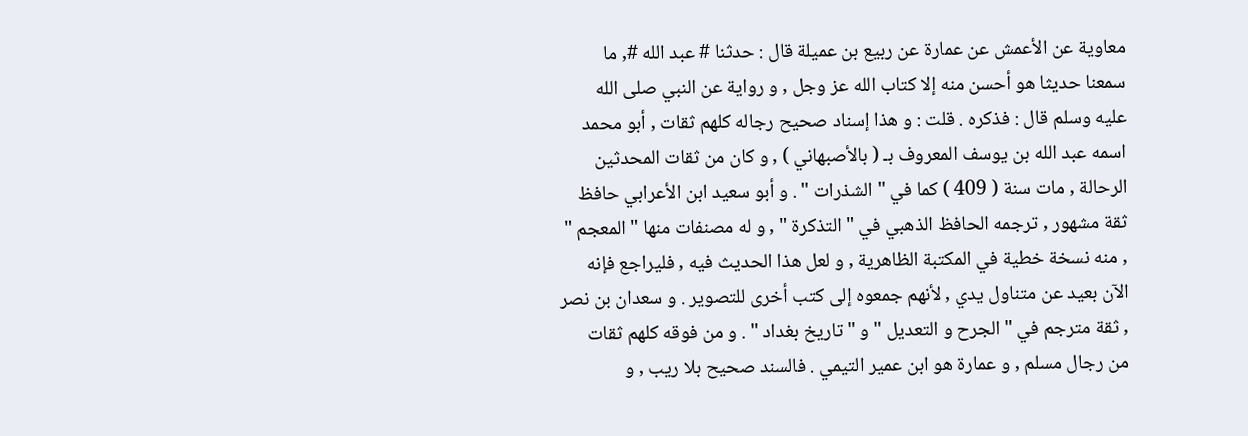معاوية عن الأعمش عن عمارة عن ربيع بن عميلة قال : حدثنا # عبد الله #, ما
سمعنا حديثا هو أحسن منه إلا كتاب الله عز وجل , و رواية عن النبي صلى الله
عليه وسلم قال : فذكره . قلت : و هذا إسناد صحيح رجاله كلهم ثقات , أبو محمد
اسمه عبد الله بن يوسف المعروف بـ ( بالأصبهاني ) , و كان من ثقات المحدثين
الرحالة , مات سنة ( 409 ) كما في " الشذرات " . و أبو سعيد ابن الأعرابي حافظ
ثقة مشهور , ترجمه الحافظ الذهبي في " التذكرة " , و له مصنفات منها " المعجم "
, منه نسخة خطية في المكتبة الظاهرية , و لعل هذا الحديث فيه , فليراجع فإنه
الآن بعيد عن متناول يدي , لأنهم جمعوه إلى كتب أخرى للتصوير . و سعدان بن نصر
, ثقة مترجم في " الجرح و التعديل " و " تاريخ بغداد " . و من فوقه كلهم ثقات
من رجال مسلم , و عمارة هو ابن عمير التيمي . فالسند صحيح بلا ريب , و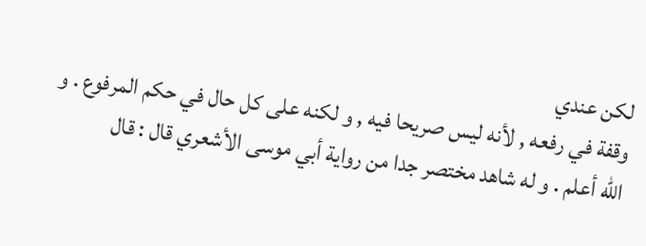لكن عندي
وقفة في رفعه , لأنه ليس صريحا فيه , و لكنه على كل حال في حكم المرفوع . و
الله أعلم . و له شاهد مختصر جدا من رواية أبي موسى الأشعري قال : قال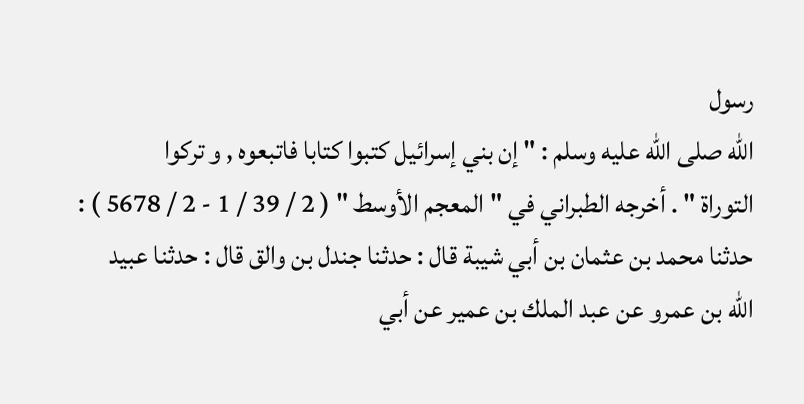رسول
الله صلى الله عليه وسلم : " إن بني إسرائيل كتبوا كتابا فاتبعوه , و تركوا
التوراة " . أخرجه الطبراني في " المعجم الأوسط " ( 2 / 39 / 1 - 2 / 5678 ) :
حدثنا محمد بن عثمان بن أبي شيبة قال : حدثنا جندل بن والق قال : حدثنا عبيد
الله بن عمرو عن عبد الملك بن عمير عن أبي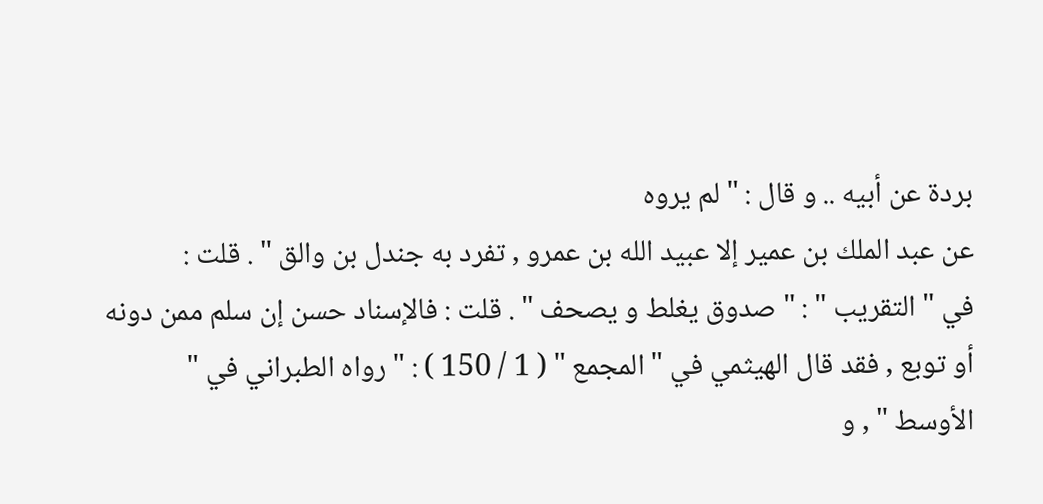بردة عن أبيه .. و قال : "لم يروه
عن عبد الملك بن عمير إلا عبيد الله بن عمرو , تفرد به جندل بن والق " . قلت :
في " التقريب " : " صدوق يغلط و يصحف " . قلت : فالإسناد حسن إن سلم ممن دونه
أو توبع , فقد قال الهيثمي في " المجمع " ( 1 / 150 ) : " رواه الطبراني في "
الأوسط " , و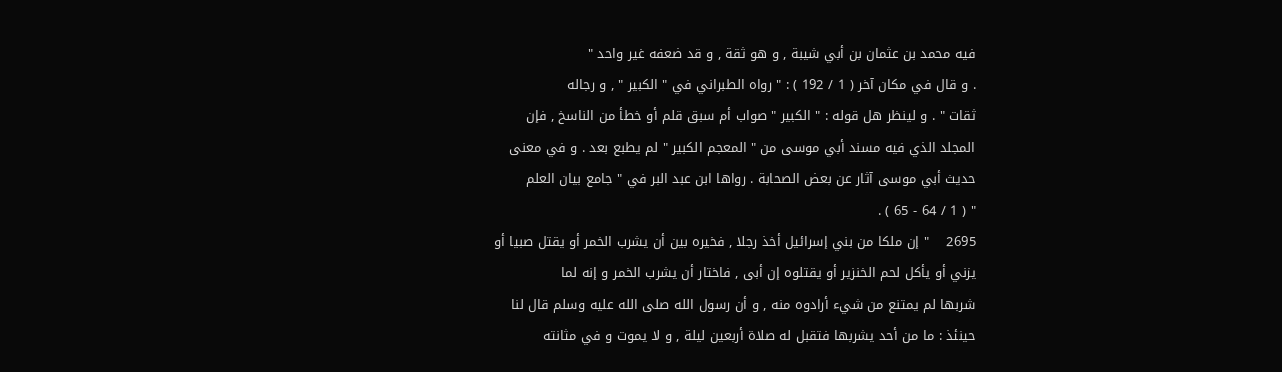فيه محمد بن عثمان بن أبي شيبة , و هو ثقة , و قد ضعفه غير واحد "
. و قال في مكان آخر ( 1 / 192 ) : " رواه الطبراني في " الكبير " , و رجاله
ثقات " . و لينظر هل قوله : " الكبير " صواب أم سبق قلم أو خطأ من الناسخ , فإن
المجلد الذي فيه مسند أبي موسى من " المعجم الكبير " لم يطبع بعد . و في معنى
حديث أبي موسى آثار عن بعض الصحابة . رواها ابن عبد البر في " جامع بيان العلم
" ( 1 / 64 - 65 ) .
2695    " إن ملكا من بني إسرائيل أخذ رجلا , فخيره بين أن يشرب الخمر أو يقتل صبيا أو
يزني أو يأكل لحم الخنزير أو يقتلوه إن أبى , فاختار أن يشرب الخمر و إنه لما
شربها لم يمتنع من شيء أرادوه منه , و أن رسول الله صلى الله عليه وسلم قال لنا
حينئذ : ما من أحد يشربها فتقبل له صلاة أربعين ليلة , و لا يموت و في مثانته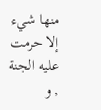منها شيء إلا حرمت عليه الجنة , و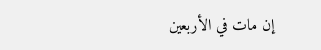إن مات في الأربعين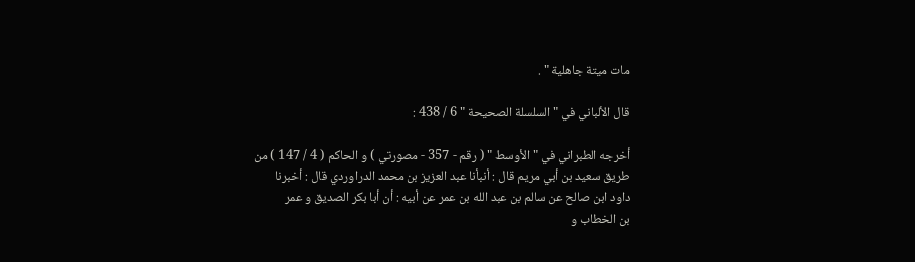مات ميتة جاهلية " .

قال الألباني في " السلسلة الصحيحة " 6 / 438 :

أخرجه الطبراني في " الأوسط " ( رقم - 357 - مصورتي ) و الحاكم ( 4 / 147 ) من
طريق سعيد بن أبي مريم قال : أنبأنا عبد العزيز بن محمد الدراوردي قال : أخبرنا
داود ابن صالح عن سالم بن عبد الله بن عمر عن أبيه : أن أبا بكر الصديق و عمر
بن الخطاب و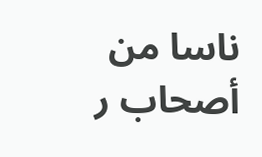ناسا من أصحاب ر